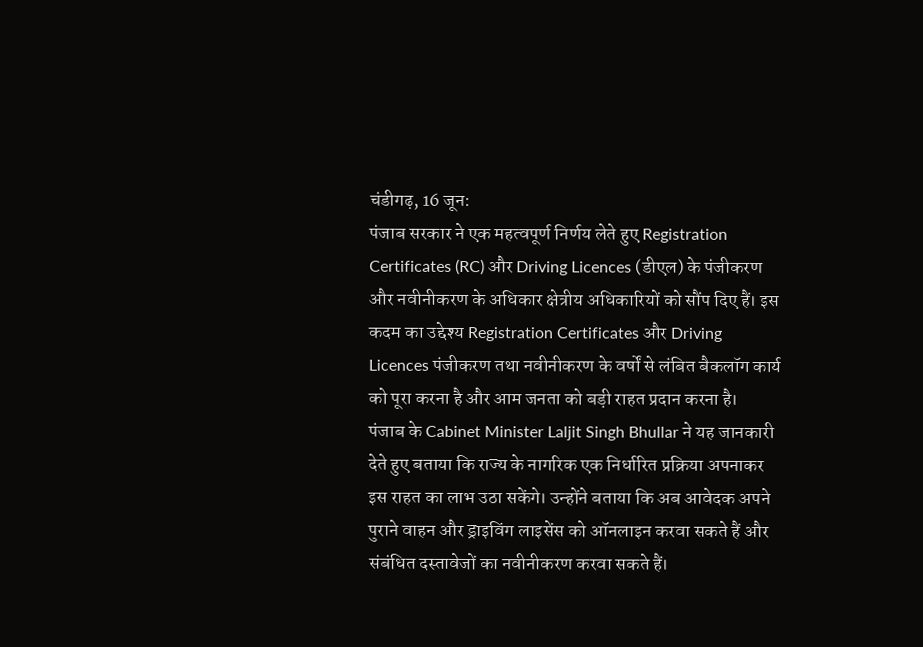चंडीगढ़, 16 जून:
पंजाब सरकार ने एक महत्वपूर्ण निर्णय लेते हुए Registration Certificates (RC) और Driving Licences (डीएल) के पंजीकरण और नवीनीकरण के अधिकार क्षेत्रीय अधिकारियों को सौंप दिए हैं। इस कदम का उद्देश्य Registration Certificates और Driving Licences पंजीकरण तथा नवीनीकरण के वर्षों से लंबित बैकलॉग कार्य को पूरा करना है और आम जनता को बड़ी राहत प्रदान करना है।
पंजाब के Cabinet Minister Laljit Singh Bhullar ने यह जानकारी देते हुए बताया कि राज्य के नागरिक एक निर्धारित प्रक्रिया अपनाकर इस राहत का लाभ उठा सकेंगे। उन्होंने बताया कि अब आवेदक अपने पुराने वाहन और ड्राइविंग लाइसेंस को ऑनलाइन करवा सकते हैं और संबंधित दस्तावेजों का नवीनीकरण करवा सकते हैं।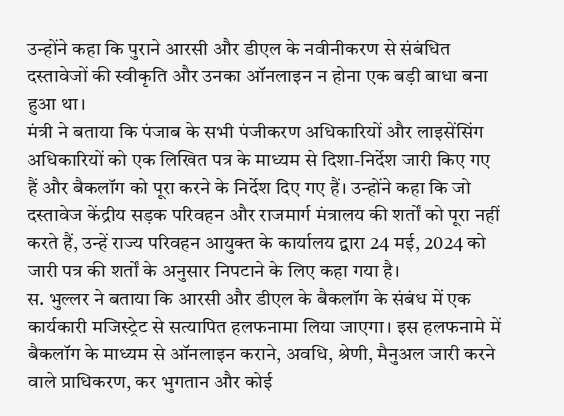उन्होंने कहा कि पुराने आरसी और डीएल के नवीनीकरण से संबंधित दस्तावेजों की स्वीकृति और उनका ऑनलाइन न होना एक बड़ी बाधा बना हुआ था।
मंत्री ने बताया कि पंजाब के सभी पंजीकरण अधिकारियों और लाइसेंसिंग अधिकारियों को एक लिखित पत्र के माध्यम से दिशा-निर्देश जारी किए गए हैं और बैकलॉग को पूरा करने के निर्देश दिए गए हैं। उन्होंने कहा कि जो दस्तावेज केंद्रीय सड़क परिवहन और राजमार्ग मंत्रालय की शर्तों को पूरा नहीं करते हैं, उन्हें राज्य परिवहन आयुक्त के कार्यालय द्वारा 24 मई, 2024 को जारी पत्र की शर्तों के अनुसार निपटाने के लिए कहा गया है।
स. भुल्लर ने बताया कि आरसी और डीएल के बैकलॉग के संबंध में एक कार्यकारी मजिस्ट्रेट से सत्यापित हलफनामा लिया जाएगा। इस हलफनामे में बैकलॉग के माध्यम से ऑनलाइन कराने, अवधि, श्रेणी, मैनुअल जारी करने वाले प्राधिकरण, कर भुगतान और कोई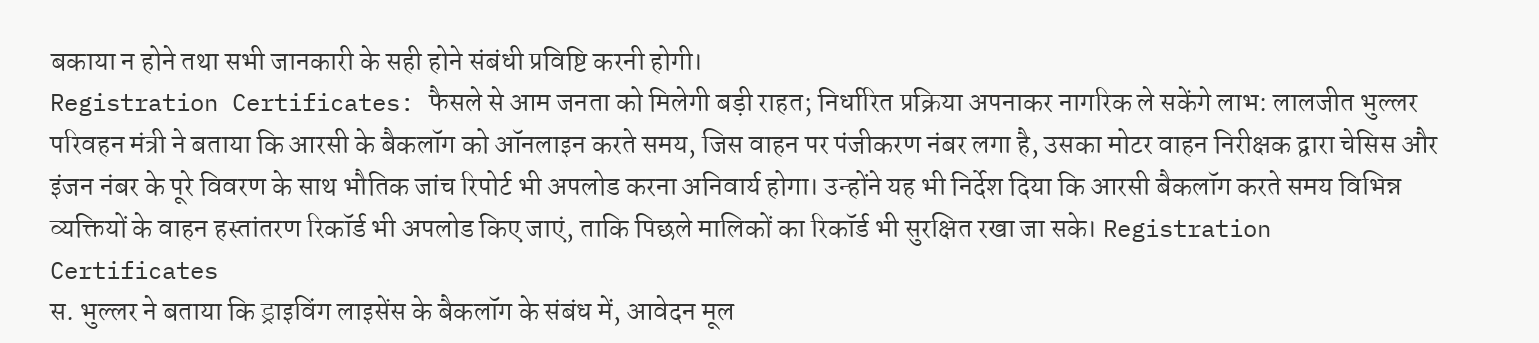बकाया न होने तथा सभी जानकारी के सही होने संबंधी प्रविष्टि करनी होगी।
Registration Certificates: फैसले से आम जनता को मिलेगी बड़ी राहत; निर्धारित प्रक्रिया अपनाकर नागरिक ले सकेंगे लाभ: लालजीत भुल्लर
परिवहन मंत्री ने बताया कि आरसी के बैकलॉग को ऑनलाइन करते समय, जिस वाहन पर पंजीकरण नंबर लगा है, उसका मोटर वाहन निरीक्षक द्वारा चेसिस और इंजन नंबर के पूरे विवरण के साथ भौतिक जांच रिपोर्ट भी अपलोड करना अनिवार्य होगा। उन्होंने यह भी निर्देश दिया कि आरसी बैकलॉग करते समय विभिन्न व्यक्तियों के वाहन हस्तांतरण रिकॉर्ड भी अपलोड किए जाएं, ताकि पिछले मालिकों का रिकॉर्ड भी सुरक्षित रखा जा सके। Registration Certificates
स. भुल्लर ने बताया कि ड्राइविंग लाइसेंस के बैकलॉग के संबंध में, आवेदन मूल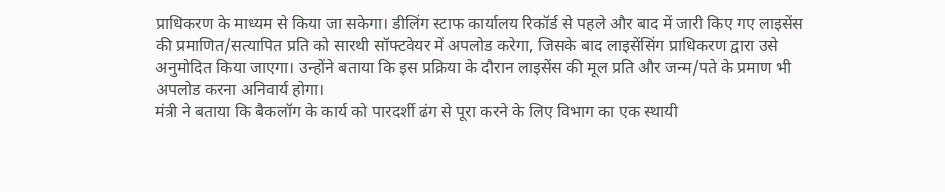प्राधिकरण के माध्यम से किया जा सकेगा। डीलिंग स्टाफ कार्यालय रिकॉर्ड से पहले और बाद में जारी किए गए लाइसेंस की प्रमाणित/सत्यापित प्रति को सारथी सॉफ्टवेयर में अपलोड करेगा, जिसके बाद लाइसेंसिंग प्राधिकरण द्वारा उसे अनुमोदित किया जाएगा। उन्होंने बताया कि इस प्रक्रिया के दौरान लाइसेंस की मूल प्रति और जन्म/पते के प्रमाण भी अपलोड करना अनिवार्य होगा।
मंत्री ने बताया कि बैकलॉग के कार्य को पारदर्शी ढंग से पूरा करने के लिए विभाग का एक स्थायी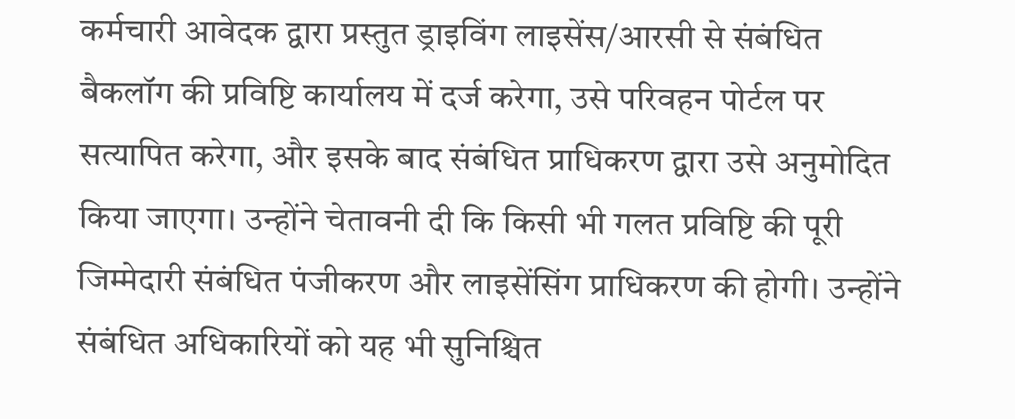कर्मचारी आवेदक द्वारा प्रस्तुत ड्राइविंग लाइसेंस/आरसी से संबंधित बैकलॉग की प्रविष्टि कार्यालय में दर्ज करेगा, उसे परिवहन पोर्टल पर सत्यापित करेगा, और इसके बाद संबंधित प्राधिकरण द्वारा उसे अनुमोदित किया जाएगा। उन्होंने चेतावनी दी कि किसी भी गलत प्रविष्टि की पूरी जिम्मेदारी संबंधित पंजीकरण और लाइसेंसिंग प्राधिकरण की होगी। उन्होंने संबंधित अधिकारियों को यह भी सुनिश्चित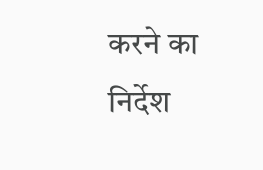करने का निर्देश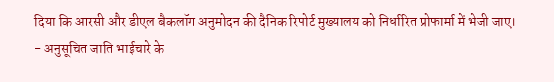दिया कि आरसी और डीएल बैकलॉग अनुमोदन की दैनिक रिपोर्ट मुख्यालय को निर्धारित प्रोफार्मा में भेजी जाए।
- अनुसूचित जाति भाईचारे के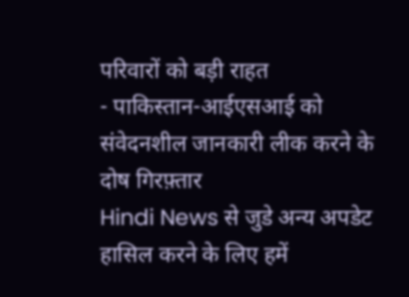परिवारों को बड़ी राहत
- पाकिस्तान-आईएसआई को संवेदनशील जानकारी लीक करने के दोष गिरफ़्तार
Hindi News से जुडे अन्य अपडेट हासिल करने के लिए हमें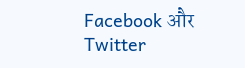Facebook और Twitter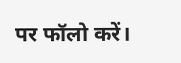पर फॉलो करें।